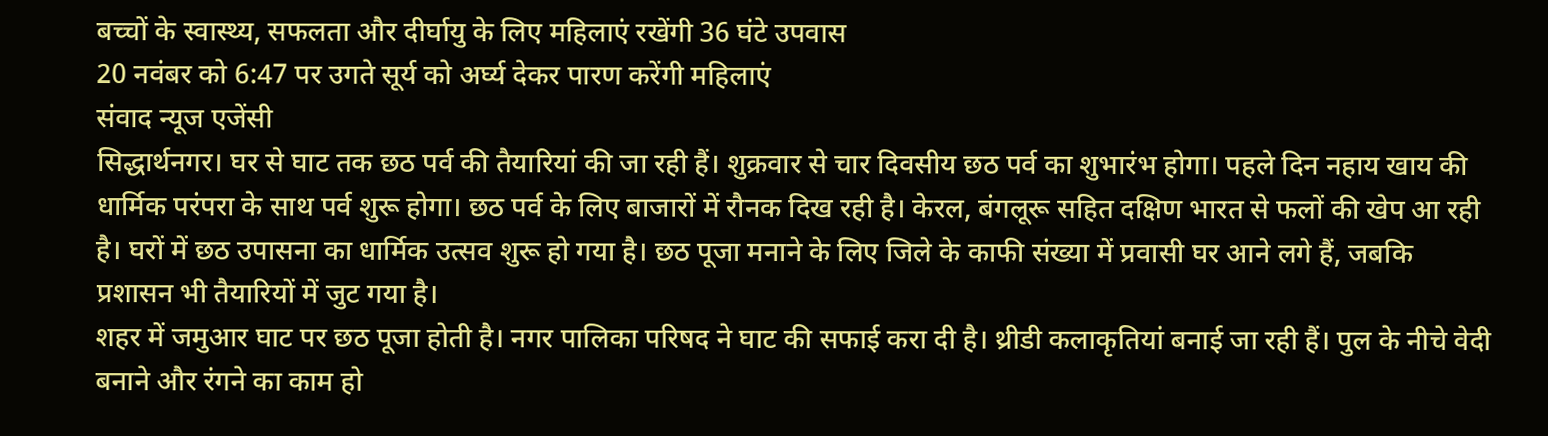बच्चों के स्वास्थ्य, सफलता और दीर्घायु के लिए महिलाएं रखेंगी 36 घंटे उपवास
20 नवंबर को 6:47 पर उगते सूर्य को अर्घ्य देकर पारण करेंगी महिलाएं
संवाद न्यूज एजेंसी
सिद्धार्थनगर। घर से घाट तक छठ पर्व की तैयारियां की जा रही हैं। शुक्रवार से चार दिवसीय छठ पर्व का शुभारंभ होगा। पहले दिन नहाय खाय की धार्मिक परंपरा के साथ पर्व शुरू होगा। छठ पर्व के लिए बाजारों में रौनक दिख रही है। केरल, बंगलूरू सहित दक्षिण भारत से फलों की खेप आ रही है। घरों में छठ उपासना का धार्मिक उत्सव शुरू हो गया है। छठ पूजा मनाने के लिए जिले के काफी संख्या में प्रवासी घर आने लगे हैं, जबकि प्रशासन भी तैयारियों में जुट गया है।
शहर में जमुआर घाट पर छठ पूजा होती है। नगर पालिका परिषद ने घाट की सफाई करा दी है। थ्रीडी कलाकृतियां बनाई जा रही हैं। पुल के नीचे वेदी बनाने और रंगने का काम हो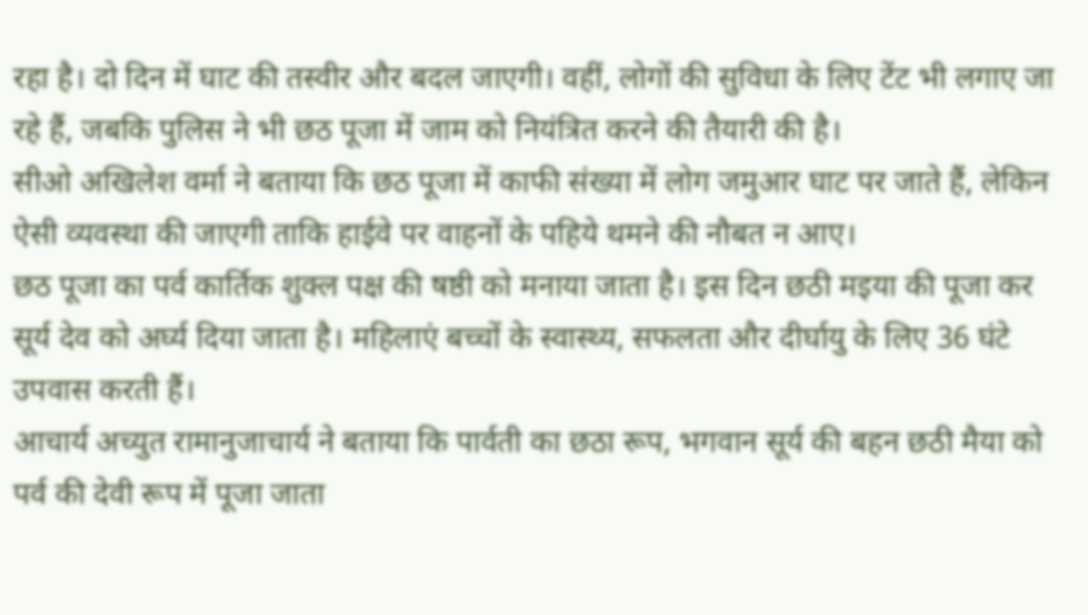रहा है। दो दिन में घाट की तस्वीर और बदल जाएगी। वहीं, लोगों की सुविधा के लिए टेंट भी लगाए जा रहे हैं, जबकि पुलिस ने भी छठ पूजा में जाम को नियंत्रित करने की तैयारी की है।
सीओ अखिलेश वर्मा ने बताया कि छठ पूजा में काफी संख्या में लोग जमुआर घाट पर जाते हैं, लेकिन ऐसी व्यवस्था की जाएगी ताकि हाईवे पर वाहनों के पहिये थमने की नौबत न आए।
छठ पूजा का पर्व कार्तिक शुक्ल पक्ष की षष्ठी को मनाया जाता है। इस दिन छठी मइया की पूजा कर सूर्य देव को अर्घ्य दिया जाता है। महिलाएं बच्चों के स्वास्थ्य, सफलता और दीर्घायु के लिए 36 घंटे उपवास करती हैं।
आचार्य अच्युत रामानुजाचार्य ने बताया कि पार्वती का छठा रूप, भगवान सूर्य की बहन छठी मैया को पर्व की देवी रूप में पूजा जाता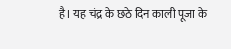है। यह चंद्र के छठे दिन काली पूजा के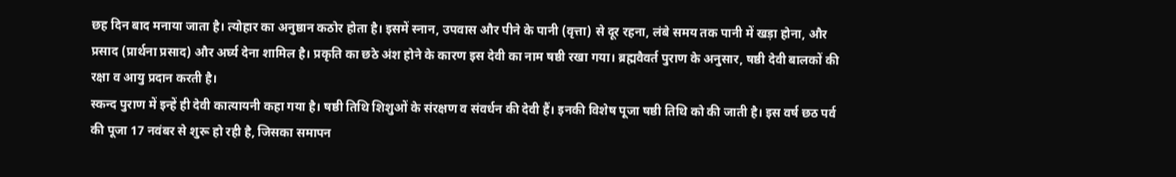छह दिन बाद मनाया जाता है। त्योहार का अनुष्ठान कठोर होता है। इसमें स्नान, उपवास और पीने के पानी (वृत्ता) से दूर रहना, लंबे समय तक पानी में खड़ा होना, और प्रसाद (प्रार्थना प्रसाद) और अर्घ्य देना शामिल है। प्रकृति का छठे अंश होने के कारण इस देवी का नाम षष्ठी रखा गया। ब्रह्मवैवर्त पुराण के अनुसार, षष्ठी देवी बालकों की रक्षा व आयु प्रदान करती है।
स्कन्द पुराण में इन्हें ही देवी कात्यायनी कहा गया है। षष्ठी तिथि शिशुओं के संरक्षण व संवर्धन की देवी हैं। इनकी विशेष पूजा षष्ठी तिथि को की जाती है। इस वर्ष छठ पर्व की पूजा 17 नवंबर से शुरू हो रही है, जिसका समापन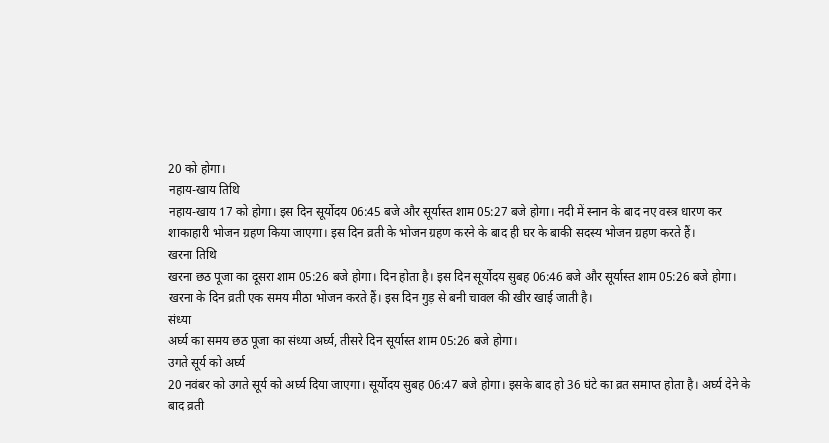20 को होगा।
नहाय-खाय तिथि
नहाय-खाय 17 को होगा। इस दिन सूर्योदय 06:45 बजे और सूर्यास्त शाम 05:27 बजे होगा। नदी में स्नान के बाद नए वस्त्र धारण कर शाकाहारी भोजन ग्रहण किया जाएगा। इस दिन व्रती के भोजन ग्रहण करने के बाद ही घर के बाकी सदस्य भोजन ग्रहण करते हैं।
खरना तिथि
खरना छठ पूजा का दूसरा शाम 05:26 बजे होगा। दिन होता है। इस दिन सूर्योदय सुबह 06:46 बजे और सूर्यास्त शाम 05:26 बजे होगा। खरना के दिन व्रती एक समय मीठा भोजन करते हैं। इस दिन गुड़ से बनी चावल की खीर खाई जाती है।
संध्या
अर्घ्य का समय छठ पूजा का संध्या अर्घ्य, तीसरे दिन सूर्यास्त शाम 05:26 बजे होगा।
उगते सूर्य को अर्घ्य
20 नवंबर को उगते सूर्य को अर्घ्य दिया जाएगा। सूर्योदय सुबह 06:47 बजे होगा। इसके बाद हो 36 घंटे का व्रत समाप्त होता है। अर्घ्य देने के बाद व्रती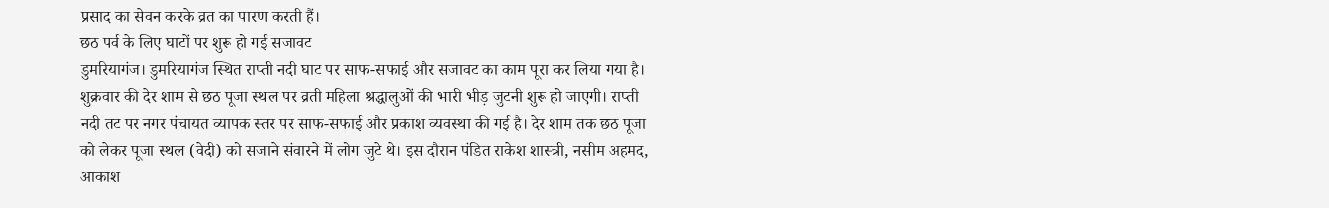प्रसाद का सेवन करके व्रत का पारण करती हैं।
छठ पर्व के लिए घाटों पर शुरू हो गई सजावट
डुमरियागंज। डुमरियागंज स्थित राप्ती नदी घाट पर साफ-सफाई और सजावट का काम पूरा कर लिया गया है। शुक्रवार की देर शाम से छठ पूजा स्थल पर व्रती महिला श्रद्धालुओं की भारी भीड़ जुटनी शुरू हो जाएगी। राप्ती नदी तट पर नगर पंचायत व्यापक स्तर पर साफ-सफाई और प्रकाश व्यवस्था की गई है। देर शाम तक छठ पूजा को लेकर पूजा स्थल (वेदी) को सजाने संवारने में लोग जुटे थे। इस दौरान पंडित राकेश शास्त्री, नसीम अहमद, आकाश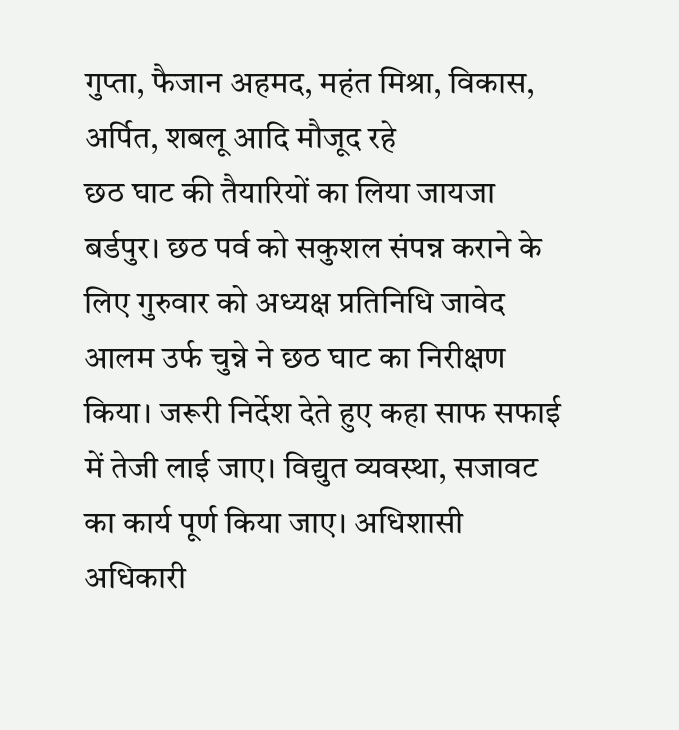गुप्ता, फैजान अहमद, महंत मिश्रा, विकास, अर्पित, शबलू आदि मौजूद रहे
छठ घाट की तैयारियों का लिया जायजा
बर्डपुर। छठ पर्व को सकुशल संपन्न कराने के लिए गुरुवार को अध्यक्ष प्रतिनिधि जावेद आलम उर्फ चुन्ने ने छठ घाट का निरीक्षण किया। जरूरी निर्देश देते हुए कहा साफ सफाई में तेजी लाई जाए। विद्युत व्यवस्था, सजावट का कार्य पूर्ण किया जाए। अधिशासी अधिकारी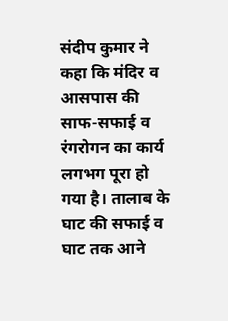संदीप कुमार ने कहा कि मंदिर व आसपास की साफ-सफाई व रंगरोगन का कार्य लगभग पूरा हो गया है। तालाब के घाट की सफाई व घाट तक आने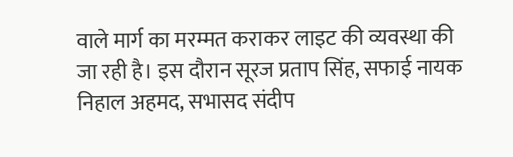वाले मार्ग का मरम्मत कराकर लाइट की व्यवस्था की जा रही है। इस दौरान सूरज प्रताप सिंह, सफाई नायक निहाल अहमद, सभासद संदीप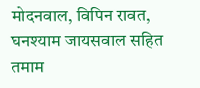मोदनवाल, विपिन रावत, घनश्याम जायसवाल सहित तमाम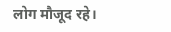लोग मौजूद रहे।